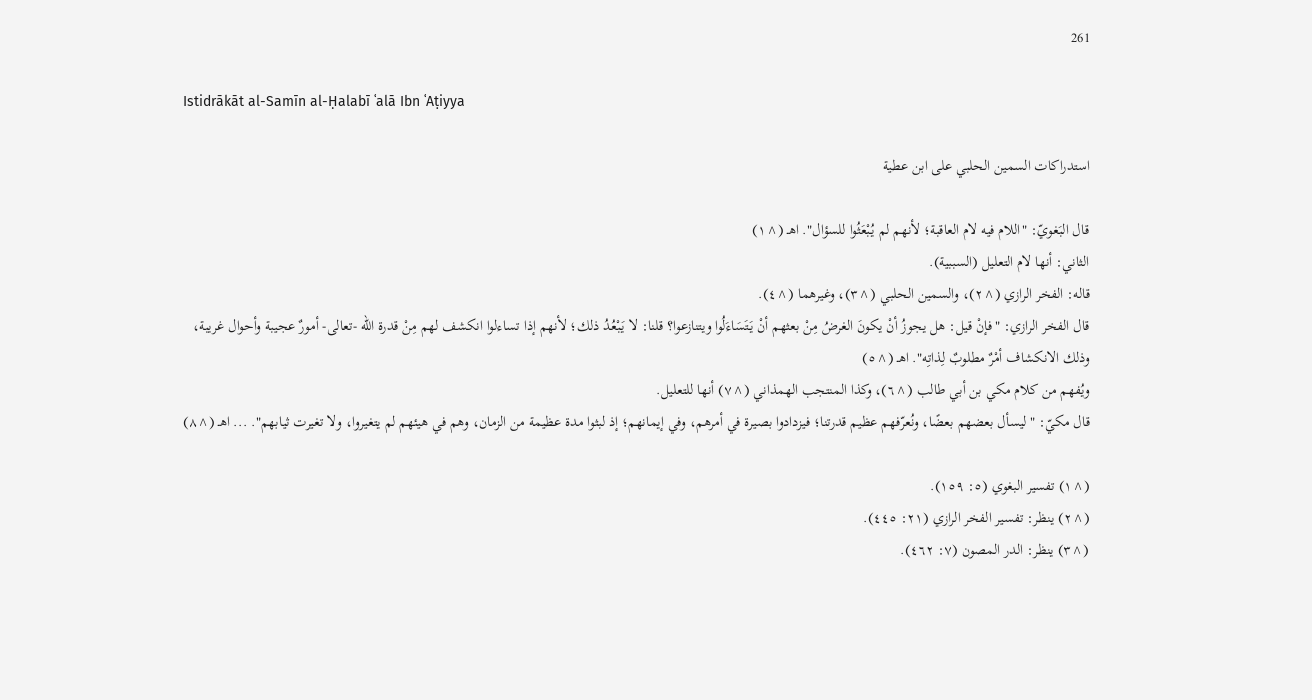261

Istidrākāt al-Samīn al-Ḥalabī ʿalā Ibn ʿAṭiyya

استدراكات السمين الحلبي على ابن عطية

قال البَغويّ: "اللام فيه لام العاقبة؛ لأنهم لم يُبْعَثُوا للسؤال". اهـ (^١)
الثاني: أنها لام التعليل (السببية).
قاله: الفخر الرازي (^٢)، والسمين الحلبي (^٣)، وغيرهما (^٤).
قال الفخر الرازي: "فإنْ قيل: هل يجوزُ أنْ يكونَ الغرضُ مِنْ بعثهم أنْ يَتَسَاءَلُوا ويتنازعوا؟ قلنا: لا يَبْعُدُ ذلك؛ لأنهم إذا تساءلوا انكشف لهم مِنْ قدرة الله -تعالى- أمورٌ عجيبة وأحوال غريبة، وذلك الانكشاف أمْرٌ مطلوبٌ لِذاتِه". اهـ (^٥)
ويُفهم من كلام مكي بن أبي طالب (^٦)، وكذا المنتجب الهمذاني (^٧) أنها للتعليل.
قال مكيّ: "ليسأل بعضهم بعضًا، ونُعرّفهم عظيم قدرتنا؛ فيزدادوا بصيرة في أمرهم، وفي إيمانهم؛ إذ لبثوا مدة عظيمة من الزمان، وهم في هيئهم لم يتغيروا، ولا تغيرت ثيابهم". ... اهـ (^٨)

(^١) تفسير البغوي (٥: ١٥٩).
(^٢) ينظر: تفسير الفخر الرازي (٢١: ٤٤٥).
(^٣) ينظر: الدر المصون (٧: ٤٦٢).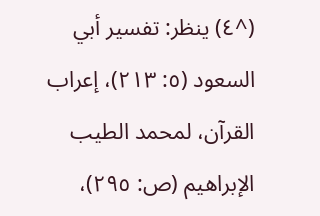(^٤) ينظر: تفسير أبي السعود (٥: ٢١٣)، إعراب القرآن، لمحمد الطيب الإبراهيم (ص: ٢٩٥)،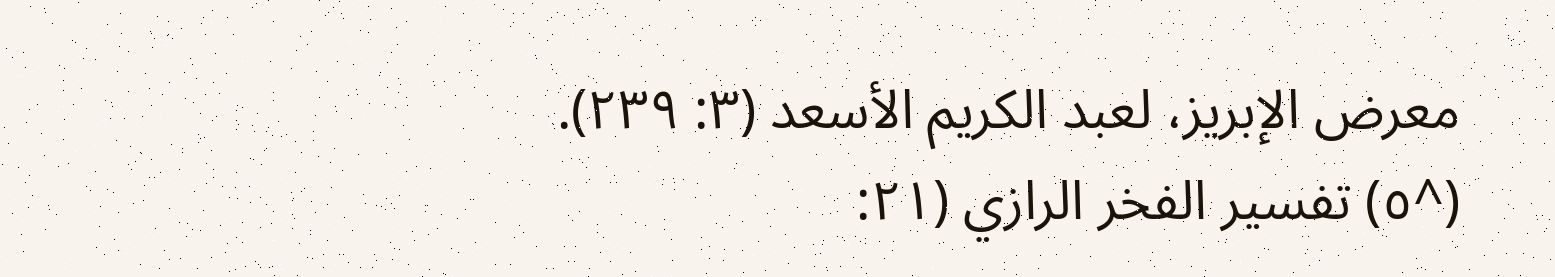معرض الإبريز، لعبد الكريم الأسعد (٣: ٢٣٩).
(^٥) تفسير الفخر الرازي (٢١: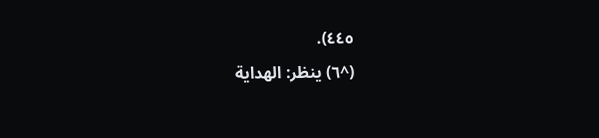٤٤٥).
(^٦) ينظر: الهداية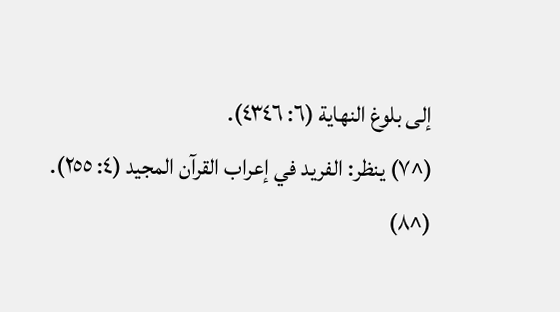إلى بلوغ النهاية (٦: ٤٣٤٦).
(^٧) ينظر: الفريد في إعراب القرآن المجيد (٤: ٢٥٥).
(^٨)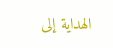الهداية إلى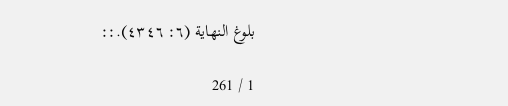بلوغ النهاية (٦: ٤٣٤٦).::

1 / 261